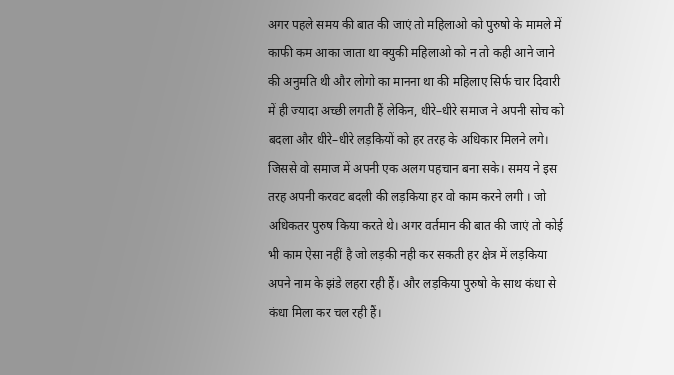अगर पहले समय की बात की जाएं तो महिलाओ को पुरुषो के मामले में काफी कम आका जाता था क्युकी महिलाओ को न तो कही आने जाने की अनुमति थी और लोगो का मानना था की महिलाए सिर्फ चार दिवारी में ही ज्यादा अच्छी लगती हैं लेकिन, धीरे–धीरे समाज ने अपनी सोच को बदला और धीरे–धीरे लड़कियों को हर तरह के अधिकार मिलने लगे। जिससे वो समाज में अपनी एक अलग पहचान बना सके। समय ने इस तरह अपनी करवट बदली की लड़किया हर वो काम करने लगी । जो अधिकतर पुरुष किया करते थे। अगर वर्तमान की बात की जाएं तो कोई भी काम ऐसा नहीं है जो लड़की नही कर सकती हर क्षेत्र में लड़किया अपने नाम के झंडे लहरा रही हैं। और लड़किया पुरुषो के साथ कंधा से कंधा मिला कर चल रही हैं।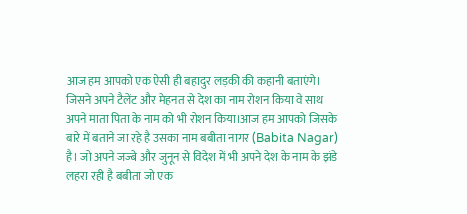आज हम आपको एक ऐसी ही बहादुर लड़की की कहानी बताएंगे। जिसने अपने टैलेंट और मेहनत से देश का नाम रोशन किया वे साथ अपने माता पिता के नाम को भी रोशन किया।आज हम आपको जिसके बारे में बताने जा रहे है उसका नाम बबीता नागर (Babita Nagar) है। जो अपने जज्बे और जुनून से विदेश में भी अपने देश के नाम के झंडे लहरा रही है बबीता जो एक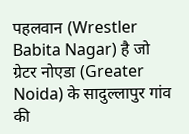पहलवान (Wrestler Babita Nagar) है जो ग्रेटर नोएडा (Greater Noida) के सादुल्लापुर गांव की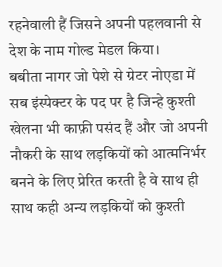रहनेवाली हैं जिसने अपनी पहलवानी से देश के नाम गोल्ड मेडल किया।
बबीता नागर जो पेशे से ग्रेटर नोएडा में सब इंस्पेक्टर के पद पर है जिन्हे कुश्ती खेलना भी काफ़ी पसंद हैं और जो अपनी नौकरी के साथ लड़कियों को आत्मनिर्भर बनने के लिए प्रेरित करती है वे साथ ही साथ कही अन्य लड़कियों को कुश्ती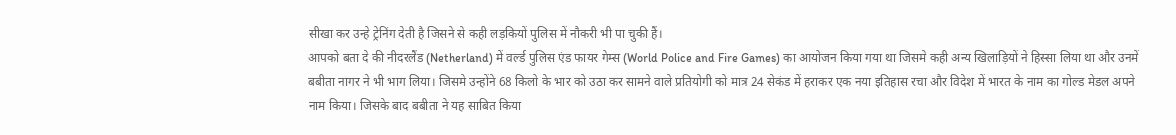सीखा कर उन्हे ट्रेनिंग देती है जिसने से कही लड़कियों पुलिस में नौकरी भी पा चुकी हैं।
आपको बता दे की नीदरलैंड (Netherland) में वर्ल्ड पुलिस एंड फायर गेम्स (World Police and Fire Games) का आयोजन किया गया था जिसमे कही अन्य खिलाड़ियों ने हिस्सा लिया था और उनमें बबीता नागर ने भी भाग लिया। जिसमे उन्होंने 68 किलो के भार को उठा कर सामने वाले प्रतियोगी को मात्र 24 सेकंड में हराकर एक नया इतिहास रचा और विदेश में भारत के नाम का गोल्ड मेडल अपने नाम किया। जिसके बाद बबीता ने यह साबित किया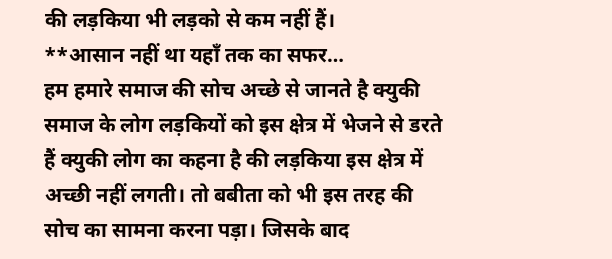की लड़किया भी लड़को से कम नहीं हैं।
**आसान नहीं था यहाँ तक का सफर…
हम हमारे समाज की सोच अच्छे से जानते है क्युकी समाज के लोग लड़कियों को इस क्षेत्र में भेजने से डरते हैं क्युकी लोग का कहना है की लड़किया इस क्षेत्र में अच्छी नहीं लगती। तो बबीता को भी इस तरह की सोच का सामना करना पड़ा। जिसके बाद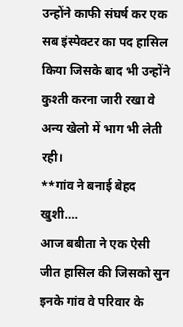उन्होंने काफी संघर्ष कर एक सब इंस्पेक्टर का पद हासिल किया जिसके बाद भी उन्होंने कुश्ती करना जारी रखा वे अन्य खेलो में भाग भी लेती रही।
**गांव ने बनाई बेहद खुशी….
आज बबीता ने एक ऐसी जीत हासिल की जिसको सुन इनके गांव वे परिवार के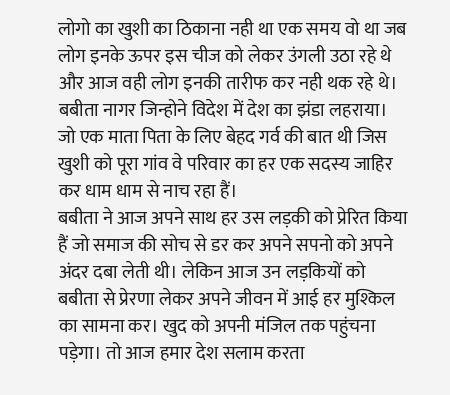लोगो का खुशी का ठिकाना नही था एक समय वो था जब लोग इनके ऊपर इस चीज को लेकर उंगली उठा रहे थे और आज वही लोग इनकी तारीफ कर नही थक रहे थे। बबीता नागर जिन्होने विदेश में देश का झंडा लहराया। जो एक माता पिता के लिए बेहद गर्व की बात थी जिस खुशी को पूरा गांव वे परिवार का हर एक सदस्य जाहिर कर धाम धाम से नाच रहा हैं।
बबीता ने आज अपने साथ हर उस लड़की को प्रेरित किया हैं जो समाज की सोच से डर कर अपने सपनो को अपने अंदर दबा लेती थी। लेकिन आज उन लड़कियों को बबीता से प्रेरणा लेकर अपने जीवन में आई हर मुश्किल का सामना कर। खुद को अपनी मंजिल तक पहुंचना पड़ेगा। तो आज हमार देश सलाम करता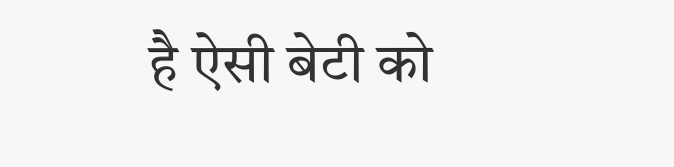है ऐसी बेटी को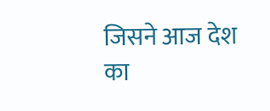जिसने आज देश का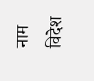नाम विदेश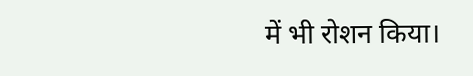में भी रोशन किया।